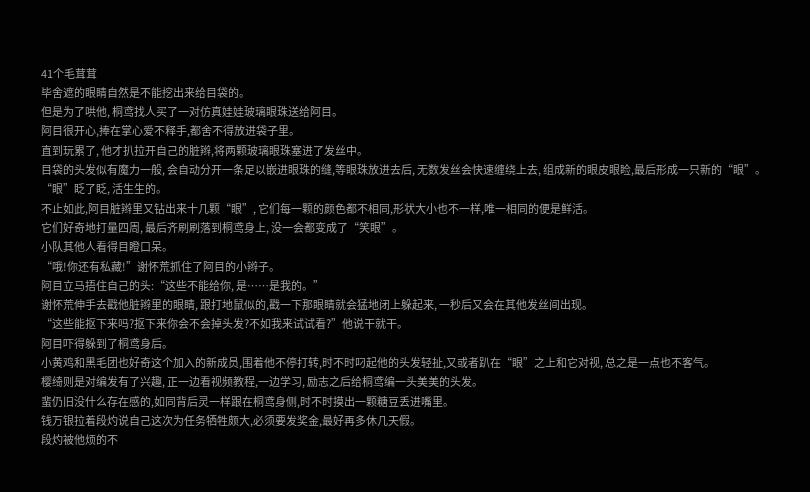41个毛茸茸
毕舍遮的眼睛自然是不能挖出来给目袋的。
但是为了哄他, 桐鸢找人买了一对仿真娃娃玻璃眼珠送给阿目。
阿目很开心,捧在掌心爱不释手,都舍不得放进袋子里。
直到玩累了, 他才扒拉开自己的脏辫,将两颗玻璃眼珠塞进了发丝中。
目袋的头发似有魔力一般, 会自动分开一条足以嵌进眼珠的缝,等眼珠放进去后, 无数发丝会快速缠绕上去, 组成新的眼皮眼睑,最后形成一只新的“眼”。
“眼”眨了眨, 活生生的。
不止如此,阿目脏辫里又钻出来十几颗“眼”, 它们每一颗的颜色都不相同,形状大小也不一样,唯一相同的便是鲜活。
它们好奇地打量四周, 最后齐刷刷落到桐鸢身上, 没一会都变成了“笑眼”。
小队其他人看得目瞪口呆。
“哦!你还有私藏!”谢怀荒抓住了阿目的小辫子。
阿目立马捂住自己的头:“这些不能给你, 是……是我的。”
谢怀荒伸手去戳他脏辫里的眼睛, 跟打地鼠似的,戳一下那眼睛就会猛地闭上躲起来, 一秒后又会在其他发丝间出现。
“这些能抠下来吗?抠下来你会不会掉头发?不如我来试试看?”他说干就干。
阿目吓得躲到了桐鸢身后。
小黄鸡和黑毛团也好奇这个加入的新成员,围着他不停打转,时不时叼起他的头发轻扯,又或者趴在“眼”之上和它对视, 总之是一点也不客气。
樱绮则是对编发有了兴趣, 正一边看视频教程,一边学习, 励志之后给桐鸢编一头美美的头发。
蜚仍旧没什么存在感的,如同背后灵一样跟在桐鸢身侧,时不时摸出一颗糖豆丢进嘴里。
钱万银拉着段灼说自己这次为任务牺牲颇大,必须要发奖金,最好再多休几天假。
段灼被他烦的不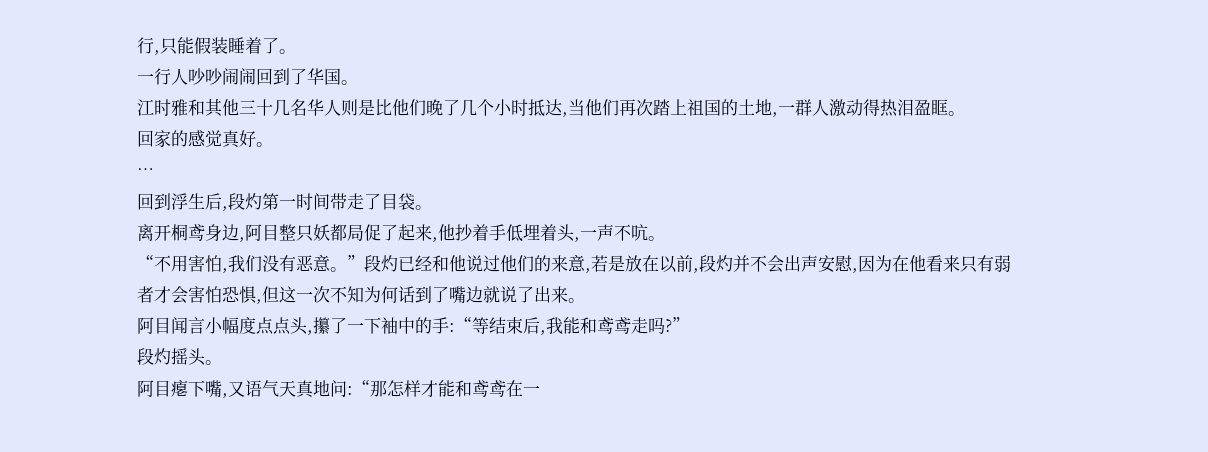行,只能假装睡着了。
一行人吵吵闹闹回到了华国。
江时雅和其他三十几名华人则是比他们晚了几个小时抵达,当他们再次踏上祖国的土地,一群人激动得热泪盈眶。
回家的感觉真好。
…
回到浮生后,段灼第一时间带走了目袋。
离开桐鸢身边,阿目整只妖都局促了起来,他抄着手低埋着头,一声不吭。
“不用害怕,我们没有恶意。”段灼已经和他说过他们的来意,若是放在以前,段灼并不会出声安慰,因为在他看来只有弱者才会害怕恐惧,但这一次不知为何话到了嘴边就说了出来。
阿目闻言小幅度点点头,攥了一下袖中的手:“等结束后,我能和鸢鸢走吗?”
段灼摇头。
阿目瘪下嘴,又语气天真地问:“那怎样才能和鸢鸢在一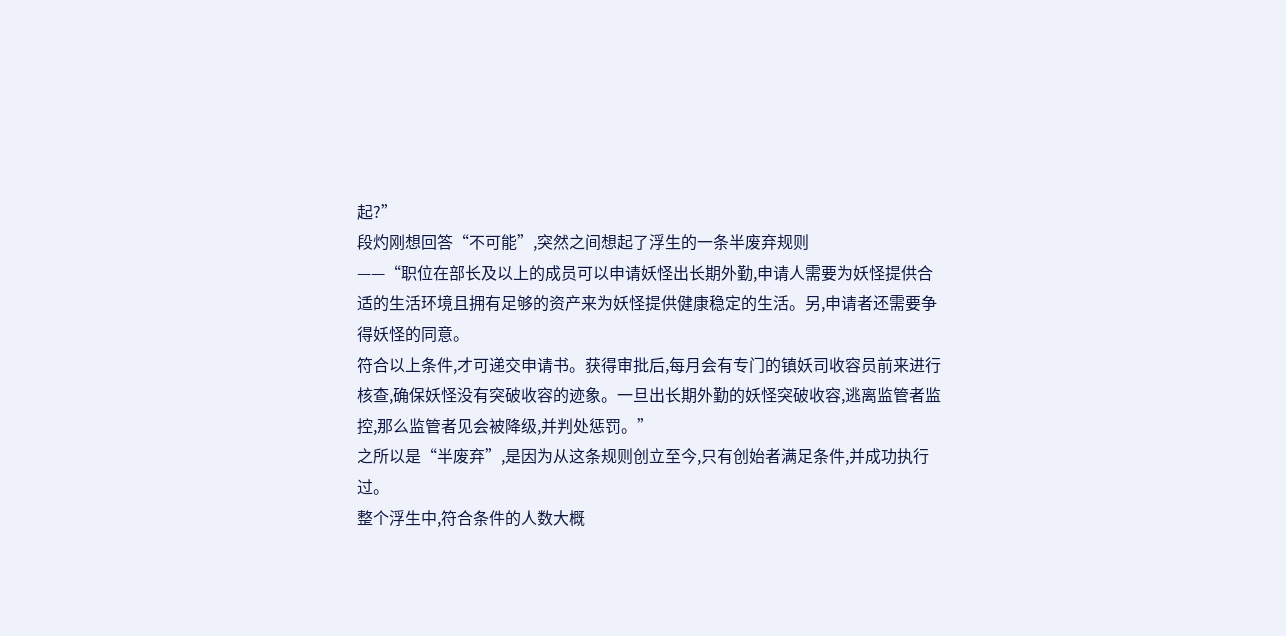起?”
段灼刚想回答“不可能”,突然之间想起了浮生的一条半废弃规则
——“职位在部长及以上的成员可以申请妖怪出长期外勤,申请人需要为妖怪提供合适的生活环境且拥有足够的资产来为妖怪提供健康稳定的生活。另,申请者还需要争得妖怪的同意。
符合以上条件,才可递交申请书。获得审批后,每月会有专门的镇妖司收容员前来进行核查,确保妖怪没有突破收容的迹象。一旦出长期外勤的妖怪突破收容,逃离监管者监控,那么监管者见会被降级,并判处惩罚。”
之所以是“半废弃”,是因为从这条规则创立至今,只有创始者满足条件,并成功执行过。
整个浮生中,符合条件的人数大概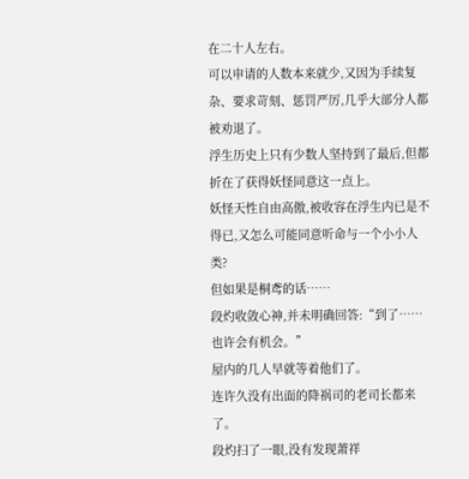在二十人左右。
可以申请的人数本来就少,又因为手续复杂、要求苛刻、惩罚严厉,几乎大部分人都被劝退了。
浮生历史上只有少数人坚持到了最后,但都折在了获得妖怪同意这一点上。
妖怪天性自由高傲,被收容在浮生内已是不得已,又怎么可能同意听命与一个小小人类?
但如果是桐鸢的话……
段灼收敛心神,并未明确回答:“到了……也许会有机会。”
屋内的几人早就等着他们了。
连许久没有出面的降祸司的老司长都来了。
段灼扫了一眼,没有发现萧祥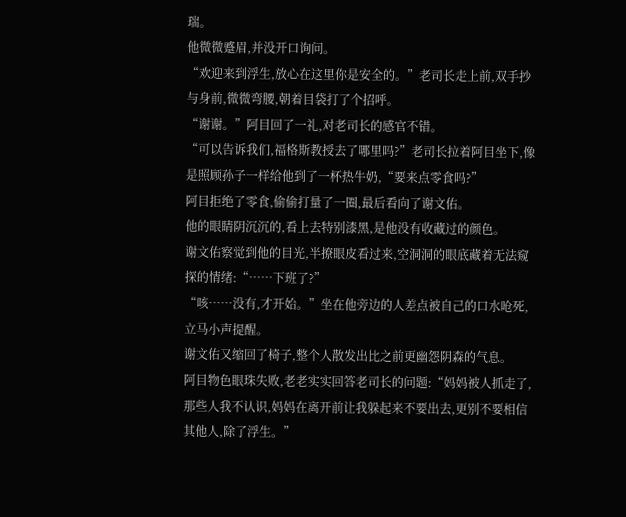瑞。
他微微蹙眉,并没开口询问。
“欢迎来到浮生,放心在这里你是安全的。”老司长走上前,双手抄与身前,微微弯腰,朝着目袋打了个招呼。
“谢谢。”阿目回了一礼,对老司长的感官不错。
“可以告诉我们,福格斯教授去了哪里吗?”老司长拉着阿目坐下,像是照顾孙子一样给他到了一杯热牛奶,“要来点零食吗?”
阿目拒绝了零食,偷偷打量了一圈,最后看向了谢文佑。
他的眼睛阴沉沉的,看上去特别漆黑,是他没有收藏过的颜色。
谢文佑察觉到他的目光,半撩眼皮看过来,空洞洞的眼底藏着无法窥探的情绪:“……下班了?”
“咳……没有,才开始。”坐在他旁边的人差点被自己的口水呛死,立马小声提醒。
谢文佑又缩回了椅子,整个人散发出比之前更幽怨阴森的气息。
阿目物色眼珠失败,老老实实回答老司长的问题:“妈妈被人抓走了,那些人我不认识,妈妈在离开前让我躲起来不要出去,更别不要相信其他人,除了浮生。”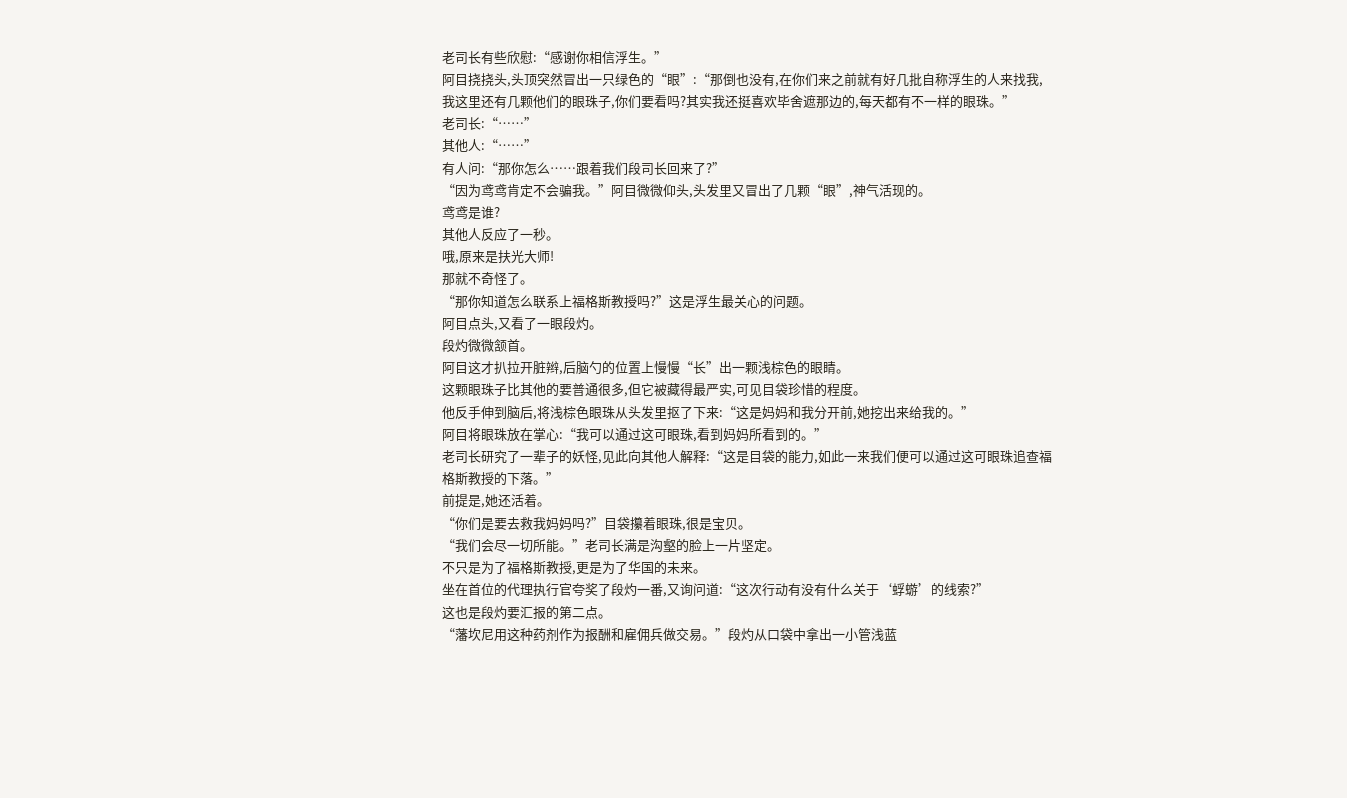老司长有些欣慰:“感谢你相信浮生。”
阿目挠挠头,头顶突然冒出一只绿色的“眼”:“那倒也没有,在你们来之前就有好几批自称浮生的人来找我,我这里还有几颗他们的眼珠子,你们要看吗?其实我还挺喜欢毕舍遮那边的,每天都有不一样的眼珠。”
老司长:“……”
其他人:“……”
有人问:“那你怎么……跟着我们段司长回来了?”
“因为鸢鸢肯定不会骗我。”阿目微微仰头,头发里又冒出了几颗“眼”,神气活现的。
鸢鸢是谁?
其他人反应了一秒。
哦,原来是扶光大师!
那就不奇怪了。
“那你知道怎么联系上福格斯教授吗?”这是浮生最关心的问题。
阿目点头,又看了一眼段灼。
段灼微微颔首。
阿目这才扒拉开脏辫,后脑勺的位置上慢慢“长”出一颗浅棕色的眼睛。
这颗眼珠子比其他的要普通很多,但它被藏得最严实,可见目袋珍惜的程度。
他反手伸到脑后,将浅棕色眼珠从头发里抠了下来:“这是妈妈和我分开前,她挖出来给我的。”
阿目将眼珠放在掌心:“我可以通过这可眼珠,看到妈妈所看到的。”
老司长研究了一辈子的妖怪,见此向其他人解释:“这是目袋的能力,如此一来我们便可以通过这可眼珠追查福格斯教授的下落。”
前提是,她还活着。
“你们是要去救我妈妈吗?”目袋攥着眼珠,很是宝贝。
“我们会尽一切所能。”老司长满是沟壑的脸上一片坚定。
不只是为了福格斯教授,更是为了华国的未来。
坐在首位的代理执行官夸奖了段灼一番,又询问道:“这次行动有没有什么关于‘蜉蝣’的线索?”
这也是段灼要汇报的第二点。
“藩坎尼用这种药剂作为报酬和雇佣兵做交易。”段灼从口袋中拿出一小管浅蓝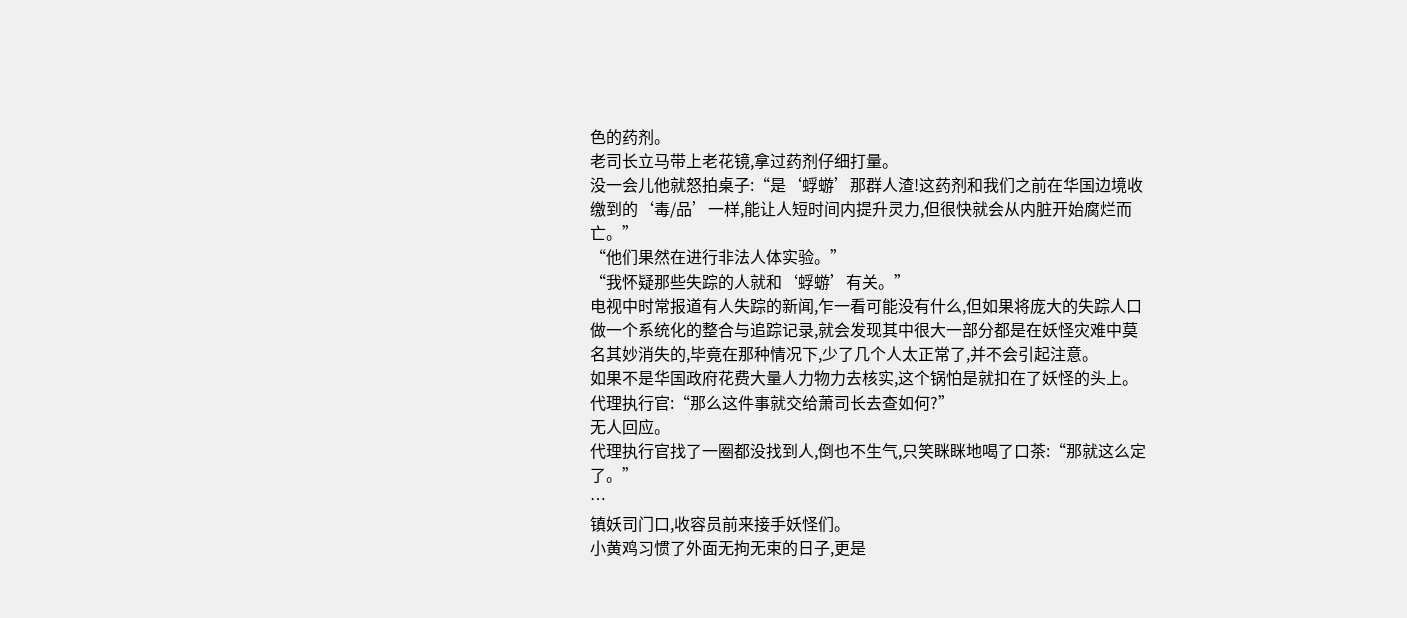色的药剂。
老司长立马带上老花镜,拿过药剂仔细打量。
没一会儿他就怒拍桌子:“是‘蜉蝣’那群人渣!这药剂和我们之前在华国边境收缴到的‘毒/品’一样,能让人短时间内提升灵力,但很快就会从内脏开始腐烂而亡。”
“他们果然在进行非法人体实验。”
“我怀疑那些失踪的人就和‘蜉蝣’有关。”
电视中时常报道有人失踪的新闻,乍一看可能没有什么,但如果将庞大的失踪人口做一个系统化的整合与追踪记录,就会发现其中很大一部分都是在妖怪灾难中莫名其妙消失的,毕竟在那种情况下,少了几个人太正常了,并不会引起注意。
如果不是华国政府花费大量人力物力去核实,这个锅怕是就扣在了妖怪的头上。
代理执行官:“那么这件事就交给萧司长去查如何?”
无人回应。
代理执行官找了一圈都没找到人,倒也不生气,只笑眯眯地喝了口茶:“那就这么定了。”
…
镇妖司门口,收容员前来接手妖怪们。
小黄鸡习惯了外面无拘无束的日子,更是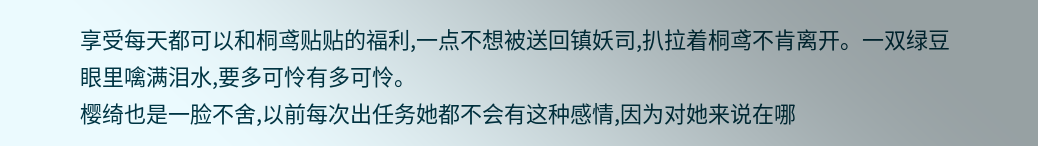享受每天都可以和桐鸢贴贴的福利,一点不想被送回镇妖司,扒拉着桐鸢不肯离开。一双绿豆眼里噙满泪水,要多可怜有多可怜。
樱绮也是一脸不舍,以前每次出任务她都不会有这种感情,因为对她来说在哪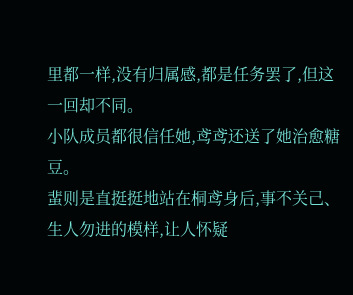里都一样,没有归属感,都是任务罢了,但这一回却不同。
小队成员都很信任她,鸢鸢还送了她治愈糖豆。
蜚则是直挺挺地站在桐鸢身后,事不关己、生人勿进的模样,让人怀疑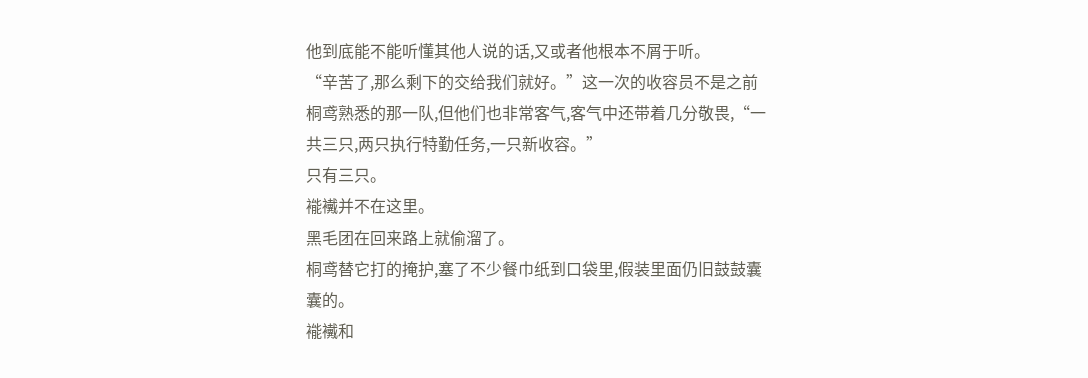他到底能不能听懂其他人说的话,又或者他根本不屑于听。
“辛苦了,那么剩下的交给我们就好。”这一次的收容员不是之前桐鸢熟悉的那一队,但他们也非常客气,客气中还带着几分敬畏,“一共三只,两只执行特勤任务,一只新收容。”
只有三只。
褦襶并不在这里。
黑毛团在回来路上就偷溜了。
桐鸢替它打的掩护,塞了不少餐巾纸到口袋里,假装里面仍旧鼓鼓囊囊的。
褦襶和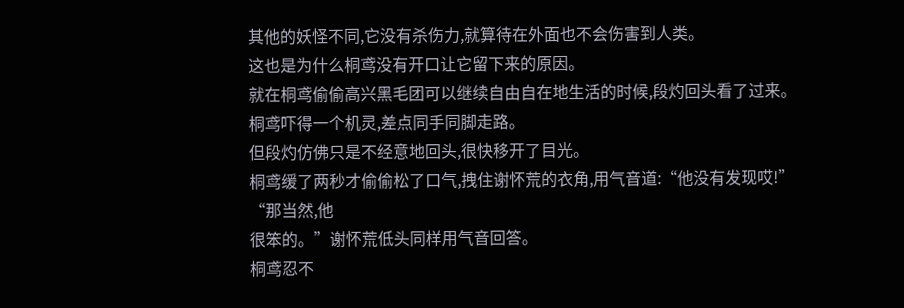其他的妖怪不同,它没有杀伤力,就算待在外面也不会伤害到人类。
这也是为什么桐鸢没有开口让它留下来的原因。
就在桐鸢偷偷高兴黑毛团可以继续自由自在地生活的时候,段灼回头看了过来。
桐鸢吓得一个机灵,差点同手同脚走路。
但段灼仿佛只是不经意地回头,很快移开了目光。
桐鸢缓了两秒才偷偷松了口气,拽住谢怀荒的衣角,用气音道:“他没有发现哎!”
“那当然,他
很笨的。”谢怀荒低头同样用气音回答。
桐鸢忍不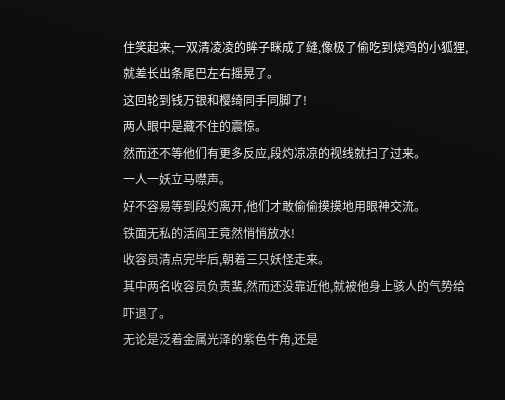住笑起来,一双清凌凌的眸子眯成了缝,像极了偷吃到烧鸡的小狐狸,就差长出条尾巴左右摇晃了。
这回轮到钱万银和樱绮同手同脚了!
两人眼中是藏不住的震惊。
然而还不等他们有更多反应,段灼凉凉的视线就扫了过来。
一人一妖立马噤声。
好不容易等到段灼离开,他们才敢偷偷摸摸地用眼神交流。
铁面无私的活阎王竟然悄悄放水!
收容员清点完毕后,朝着三只妖怪走来。
其中两名收容员负责蜚,然而还没靠近他,就被他身上骇人的气势给吓退了。
无论是泛着金属光泽的紫色牛角,还是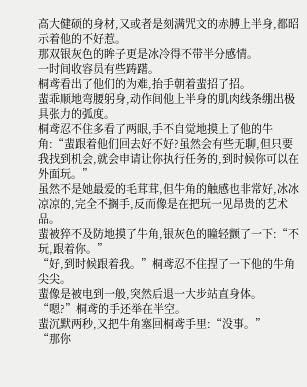高大健硕的身材,又或者是刻满咒文的赤膊上半身,都昭示着他的不好惹。
那双银灰色的眸子更是冰冷得不带半分感情。
一时间收容员有些踌躇。
桐鸢看出了他们的为难,抬手朝着蜚招了招。
蜚乖顺地弯腰躬身,动作间他上半身的肌肉线条绷出极具张力的弧度。
桐鸢忍不住多看了两眼,手不自觉地摸上了他的牛角:“蜚跟着他们回去好不好?虽然会有些无聊,但只要我找到机会,就会申请让你执行任务的,到时候你可以在外面玩。”
虽然不是她最爱的毛茸茸,但牛角的触感也非常好,冰冰凉凉的,完全不搁手,反而像是在把玩一见昂贵的艺术品。
蜚被猝不及防地摸了牛角,银灰色的瞳轻颤了一下:“不玩,跟着你。”
“好,到时候跟着我。”桐鸢忍不住捏了一下他的牛角尖尖。
蜚像是被电到一般,突然后退一大步站直身体。
“嗯?”桐鸢的手还举在半空。
蜚沉默两秒,又把牛角塞回桐鸢手里:“没事。”
“那你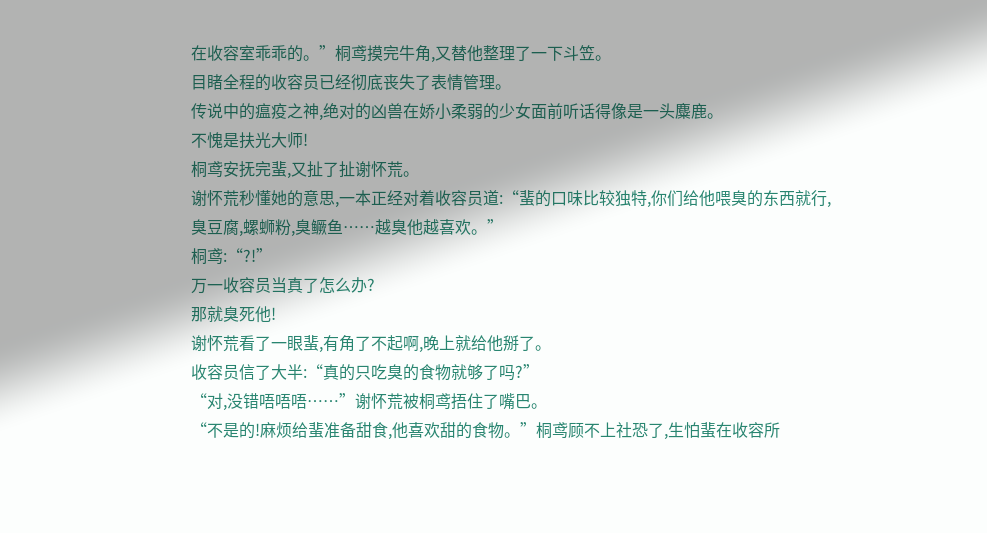在收容室乖乖的。”桐鸢摸完牛角,又替他整理了一下斗笠。
目睹全程的收容员已经彻底丧失了表情管理。
传说中的瘟疫之神,绝对的凶兽在娇小柔弱的少女面前听话得像是一头麋鹿。
不愧是扶光大师!
桐鸢安抚完蜚,又扯了扯谢怀荒。
谢怀荒秒懂她的意思,一本正经对着收容员道:“蜚的口味比较独特,你们给他喂臭的东西就行,臭豆腐,螺蛳粉,臭鳜鱼……越臭他越喜欢。”
桐鸢:“?!”
万一收容员当真了怎么办?
那就臭死他!
谢怀荒看了一眼蜚,有角了不起啊,晚上就给他掰了。
收容员信了大半:“真的只吃臭的食物就够了吗?”
“对,没错唔唔唔……”谢怀荒被桐鸢捂住了嘴巴。
“不是的!麻烦给蜚准备甜食,他喜欢甜的食物。”桐鸢顾不上社恐了,生怕蜚在收容所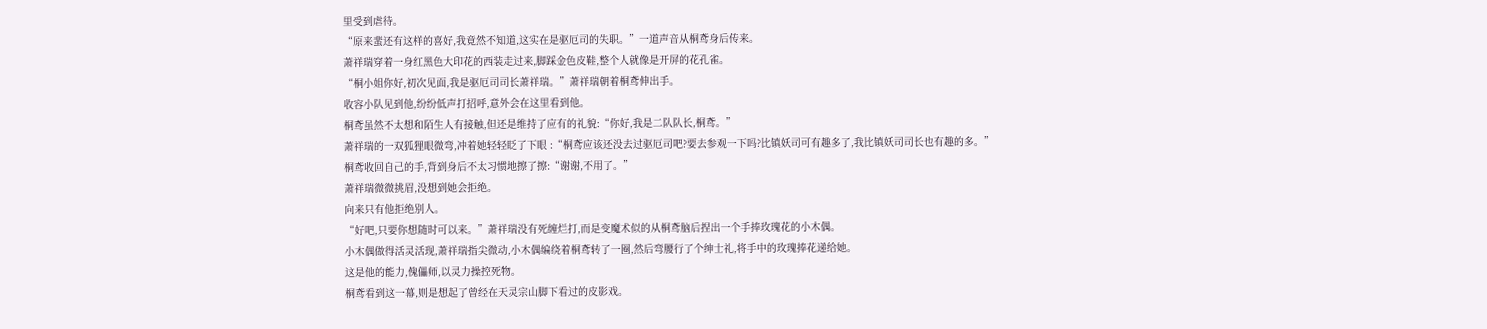里受到虐待。
“原来蜚还有这样的喜好,我竟然不知道,这实在是驱厄司的失职。”一道声音从桐鸢身后传来。
萧祥瑞穿着一身红黑色大印花的西装走过来,脚踩金色皮鞋,整个人就像是开屏的花孔雀。
“桐小姐你好,初次见面,我是驱厄司司长萧祥瑞。”萧祥瑞朝着桐鸢伸出手。
收容小队见到他,纷纷低声打招呼,意外会在这里看到他。
桐鸢虽然不太想和陌生人有接触,但还是维持了应有的礼貌:“你好,我是二队队长,桐鸢。”
萧祥瑞的一双狐狸眼微弯,冲着她轻轻眨了下眼 :“桐鸢应该还没去过驱厄司吧?要去参观一下吗?比镇妖司可有趣多了,我比镇妖司司长也有趣的多。”
桐鸢收回自己的手,背到身后不太习惯地擦了擦:“谢谢,不用了。”
萧祥瑞微微挑眉,没想到她会拒绝。
向来只有他拒绝别人。
“好吧,只要你想随时可以来。”萧祥瑞没有死缠烂打,而是变魔术似的从桐鸢脑后捏出一个手捧玫瑰花的小木偶。
小木偶做得活灵活现,萧祥瑞指尖微动,小木偶编绕着桐鸢转了一圈,然后弯腰行了个绅士礼,将手中的玫瑰捧花递给她。
这是他的能力,傀儡师,以灵力操控死物。
桐鸢看到这一幕,则是想起了曾经在天灵宗山脚下看过的皮影戏。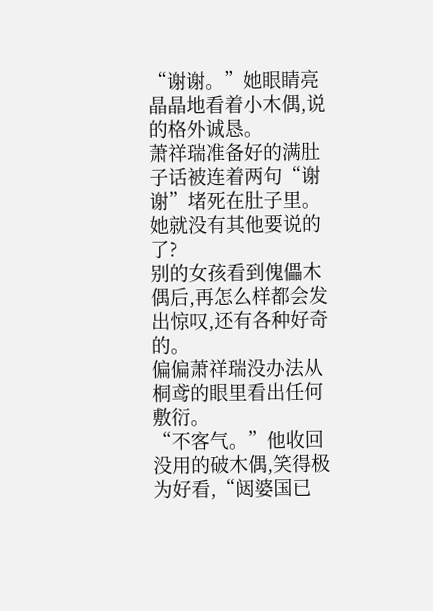“谢谢。”她眼睛亮晶晶地看着小木偶,说的格外诚恳。
萧祥瑞准备好的满肚子话被连着两句“谢谢”堵死在肚子里。
她就没有其他要说的了?
别的女孩看到傀儡木偶后,再怎么样都会发出惊叹,还有各种好奇的。
偏偏萧祥瑞没办法从桐鸢的眼里看出任何敷衍。
“不客气。”他收回没用的破木偶,笑得极为好看,“闼婆国已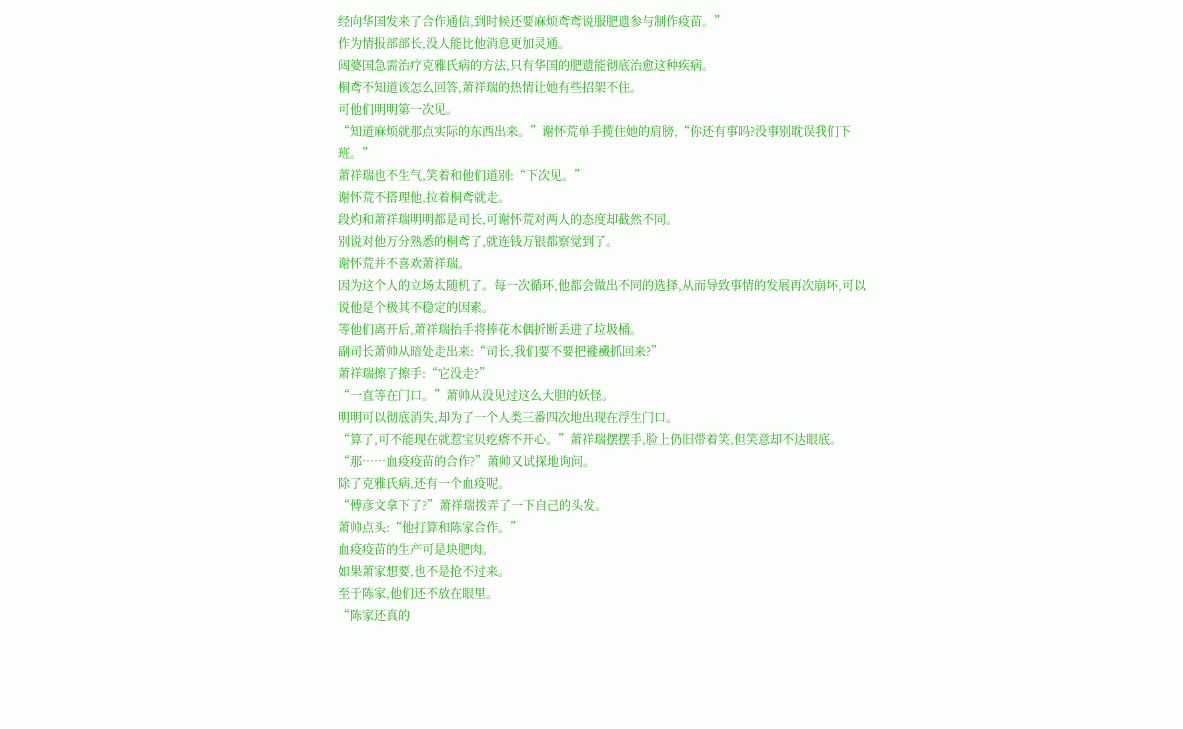经向华国发来了合作通信,到时候还要麻烦鸢鸢说服肥遗参与制作疫苗。”
作为情报部部长,没人能比他消息更加灵通。
闼婆国急需治疗克雅氏病的方法,只有华国的肥遗能彻底治愈这种疾病。
桐鸢不知道该怎么回答,萧祥瑞的热情让她有些招架不住。
可他们明明第一次见。
“知道麻烦就那点实际的东西出来。”谢怀荒单手揽住她的肩膀,“你还有事吗?没事别耽误我们下班。”
萧祥瑞也不生气,笑着和他们道别:“下次见。”
谢怀荒不搭理他,拉着桐鸢就走。
段灼和萧祥瑞明明都是司长,可谢怀荒对两人的态度却截然不同。
别说对他万分熟悉的桐鸢了,就连钱万银都察觉到了。
谢怀荒并不喜欢萧祥瑞。
因为这个人的立场太随机了。每一次循环,他都会做出不同的选择,从而导致事情的发展再次崩坏,可以说他是个极其不稳定的因素。
等他们离开后,萧祥瑞抬手将捧花木偶折断丢进了垃圾桶。
副司长萧帅从暗处走出来:“司长,我们要不要把褦襶抓回来?”
萧祥瑞擦了擦手:“它没走?”
“一直等在门口。”萧帅从没见过这么大胆的妖怪。
明明可以彻底消失,却为了一个人类三番四次地出现在浮生门口。
“算了,可不能现在就惹宝贝疙瘩不开心。”萧祥瑞摆摆手,脸上仍旧带着笑,但笑意却不达眼底。
“那……血疫疫苗的合作?”萧帅又试探地询问。
除了克雅氏病,还有一个血疫呢。
“傅彦文拿下了?”萧祥瑞拨弄了一下自己的头发。
萧帅点头:“他打算和陈家合作。”
血疫疫苗的生产可是块肥肉。
如果萧家想要,也不是抢不过来。
至于陈家,他们还不放在眼里。
“陈家还真的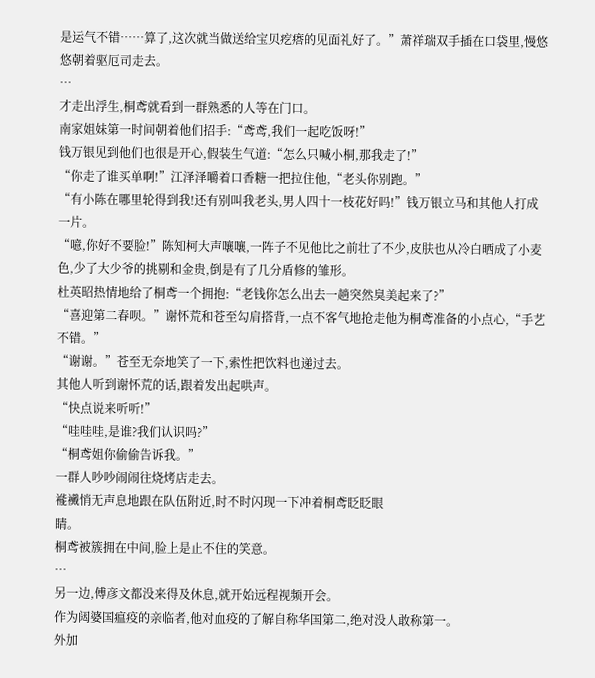是运气不错……算了,这次就当做送给宝贝疙瘩的见面礼好了。”萧祥瑞双手插在口袋里,慢悠悠朝着驱厄司走去。
…
才走出浮生,桐鸢就看到一群熟悉的人等在门口。
南家姐妹第一时间朝着他们招手:“鸢鸢,我们一起吃饭呀!”
钱万银见到他们也很是开心,假装生气道:“怎么只喊小桐,那我走了!”
“你走了谁买单啊!”江泽泽嚼着口香糖一把拉住他,“老头你别跑。”
“有小陈在哪里轮得到我!还有别叫我老头,男人四十一枝花好吗!”钱万银立马和其他人打成一片。
“噫,你好不要脸!”陈知柯大声嚷嚷,一阵子不见他比之前壮了不少,皮肤也从冷白晒成了小麦色,少了大少爷的挑剔和金贵,倒是有了几分盾修的雏形。
杜英昭热情地给了桐鸢一个拥抱:“老钱你怎么出去一趟突然臭美起来了?”
“喜迎第二春呗。”谢怀荒和苍至勾肩搭背,一点不客气地抢走他为桐鸢准备的小点心,“手艺不错。”
“谢谢。”苍至无奈地笑了一下,索性把饮料也递过去。
其他人听到谢怀荒的话,跟着发出起哄声。
“快点说来听听!”
“哇哇哇,是谁?我们认识吗?”
“桐鸢姐你偷偷告诉我。”
一群人吵吵闹闹往烧烤店走去。
褦襶悄无声息地跟在队伍附近,时不时闪现一下冲着桐鸢眨眨眼
睛。
桐鸢被簇拥在中间,脸上是止不住的笑意。
…
另一边,傅彦文都没来得及休息,就开始远程视频开会。
作为闼婆国瘟疫的亲临者,他对血疫的了解自称华国第二,绝对没人敢称第一。
外加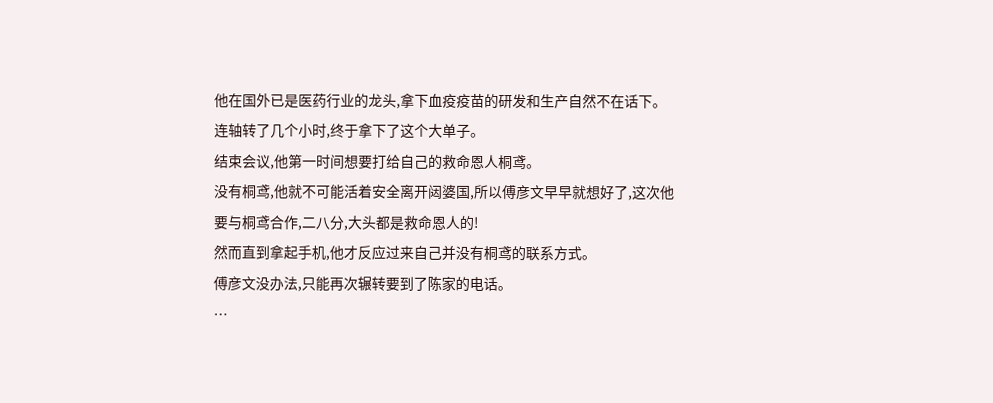他在国外已是医药行业的龙头,拿下血疫疫苗的研发和生产自然不在话下。
连轴转了几个小时,终于拿下了这个大单子。
结束会议,他第一时间想要打给自己的救命恩人桐鸢。
没有桐鸢,他就不可能活着安全离开闼婆国,所以傅彦文早早就想好了,这次他要与桐鸢合作,二八分,大头都是救命恩人的!
然而直到拿起手机,他才反应过来自己并没有桐鸢的联系方式。
傅彦文没办法,只能再次辗转要到了陈家的电话。
…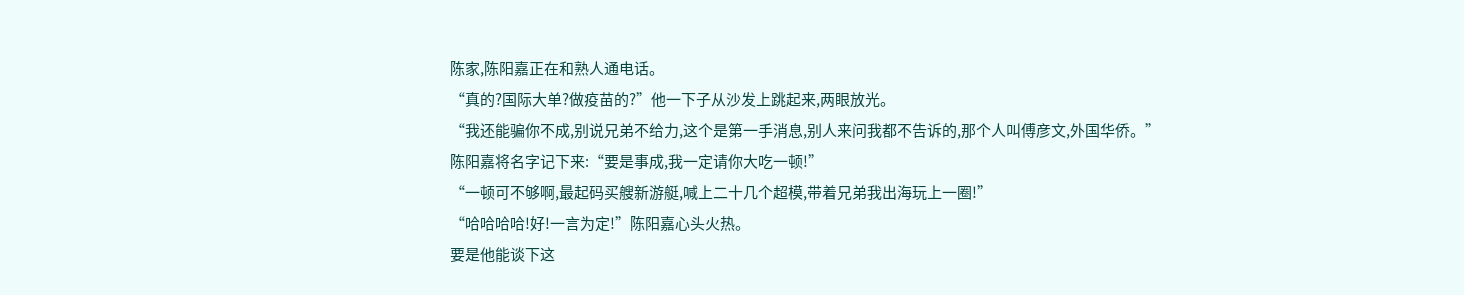陈家,陈阳嘉正在和熟人通电话。
“真的?国际大单?做疫苗的?”他一下子从沙发上跳起来,两眼放光。
“我还能骗你不成,别说兄弟不给力,这个是第一手消息,别人来问我都不告诉的,那个人叫傅彦文,外国华侨。”
陈阳嘉将名字记下来:“要是事成,我一定请你大吃一顿!”
“一顿可不够啊,最起码买艘新游艇,喊上二十几个超模,带着兄弟我出海玩上一圈!”
“哈哈哈哈!好!一言为定!”陈阳嘉心头火热。
要是他能谈下这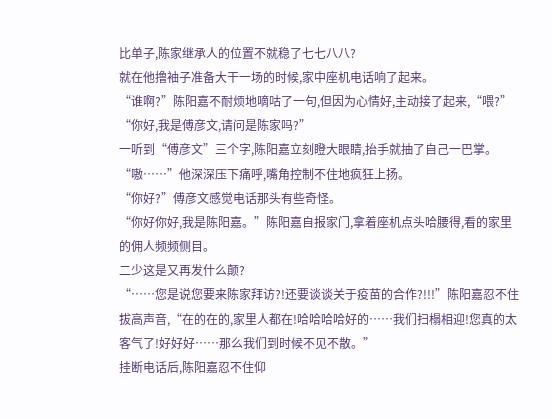比单子,陈家继承人的位置不就稳了七七八八?
就在他撸袖子准备大干一场的时候,家中座机电话响了起来。
“谁啊?”陈阳嘉不耐烦地嘀咕了一句,但因为心情好,主动接了起来,“喂?”
“你好,我是傅彦文,请问是陈家吗?”
一听到“傅彦文”三个字,陈阳嘉立刻瞪大眼睛,抬手就抽了自己一巴掌。
“嗷……”他深深压下痛呼,嘴角控制不住地疯狂上扬。
“你好?”傅彦文感觉电话那头有些奇怪。
“你好你好,我是陈阳嘉。”陈阳嘉自报家门,拿着座机点头哈腰得,看的家里的佣人频频侧目。
二少这是又再发什么颠?
“……您是说您要来陈家拜访?!还要谈谈关于疫苗的合作?!!!”陈阳嘉忍不住拔高声音,“在的在的,家里人都在!哈哈哈哈好的……我们扫榻相迎!您真的太客气了!好好好……那么我们到时候不见不散。”
挂断电话后,陈阳嘉忍不住仰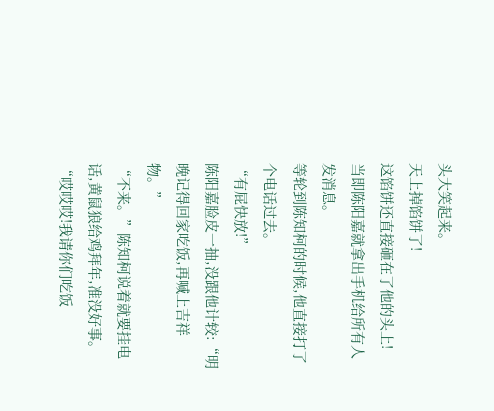头大笑起来。
天上掉馅饼了!
这馅饼还直接砸在了他的头上!
当即陈阳嘉就拿出手机给所有人发消息。
等轮到陈知柯的时候,他直接打了个电话过去。
“有屁快放!”
陈阳嘉脸皮一抽,没跟他计较:“明晚记得回家吃饭,再喊上吉祥物。”
“不来。”陈知柯说着就要挂电话,黄鼠狼给鸡拜年,准没好事。
“哎哎哎!我请你们吃饭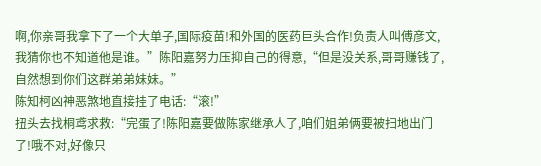啊,你亲哥我拿下了一个大单子,国际疫苗!和外国的医药巨头合作!负责人叫傅彦文,我猜你也不知道他是谁。”陈阳嘉努力压抑自己的得意,“但是没关系,哥哥赚钱了,自然想到你们这群弟弟妹妹。”
陈知柯凶神恶煞地直接挂了电话:“滚!”
扭头去找桐鸢求救:“完蛋了!陈阳嘉要做陈家继承人了,咱们姐弟俩要被扫地出门了!哦不对,好像只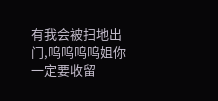有我会被扫地出门,呜呜呜呜姐你一定要收留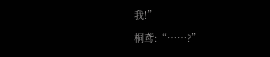我!”
桐鸢:“……?”